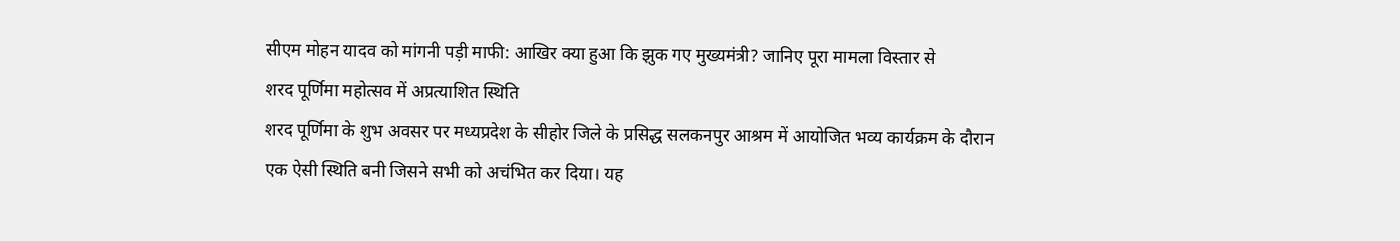सीएम मोहन यादव को मांगनी पड़ी माफी: आखिर क्या हुआ कि झुक गए मुख्यमंत्री? जानिए पूरा मामला विस्तार से
शरद पूर्णिमा महोत्सव में अप्रत्याशित स्थिति
शरद पूर्णिमा के शुभ अवसर पर मध्यप्रदेश के सीहोर जिले के प्रसिद्ध सलकनपुर आश्रम में आयोजित भव्य कार्यक्रम के दौरान एक ऐसी स्थिति बनी जिसने सभी को अचंभित कर दिया। यह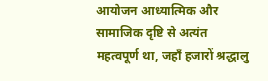आयोजन आध्यात्मिक और सामाजिक दृष्टि से अत्यंत महत्वपूर्ण था, जहाँ हजारों श्रद्धालु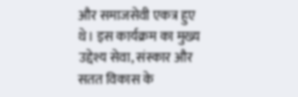और समाजसेवी एकत्र हुए थे। इस कार्यक्रम का मुख्य उद्देश्य सेवा, संस्कार और सतत विकास के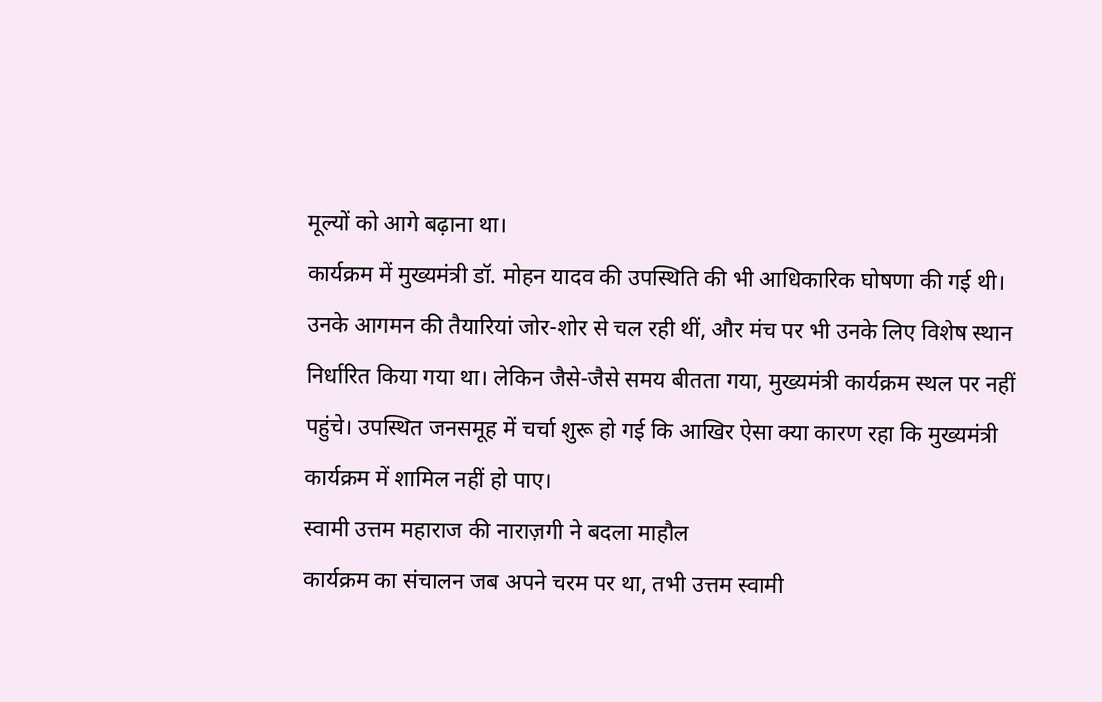मूल्यों को आगे बढ़ाना था।
कार्यक्रम में मुख्यमंत्री डॉ. मोहन यादव की उपस्थिति की भी आधिकारिक घोषणा की गई थी। उनके आगमन की तैयारियां जोर-शोर से चल रही थीं, और मंच पर भी उनके लिए विशेष स्थान निर्धारित किया गया था। लेकिन जैसे-जैसे समय बीतता गया, मुख्यमंत्री कार्यक्रम स्थल पर नहीं पहुंचे। उपस्थित जनसमूह में चर्चा शुरू हो गई कि आखिर ऐसा क्या कारण रहा कि मुख्यमंत्री कार्यक्रम में शामिल नहीं हो पाए।
स्वामी उत्तम महाराज की नाराज़गी ने बदला माहौल
कार्यक्रम का संचालन जब अपने चरम पर था, तभी उत्तम स्वामी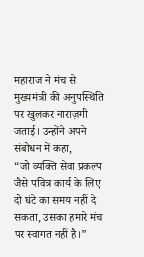महाराज ने मंच से मुख्यमंत्री की अनुपस्थिति पर खुलकर नाराज़गी जताई। उन्होंने अपने संबोधन में कहा,
“जो व्यक्ति सेवा प्रकल्प जैसे पवित्र कार्य के लिए दो घंटे का समय नहीं दे सकता, उसका हमारे मंच पर स्वागत नहीं है।”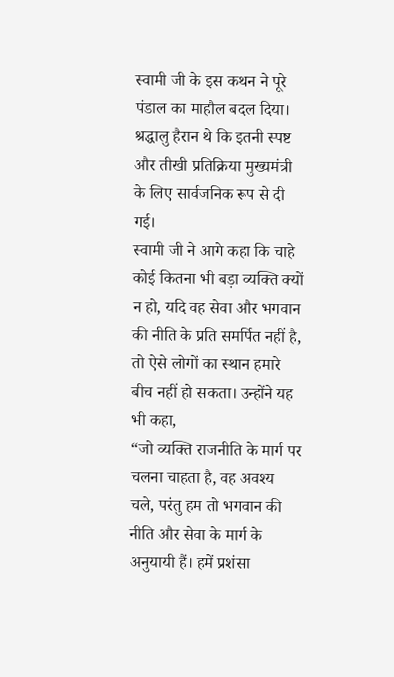स्वामी जी के इस कथन ने पूरे पंडाल का माहौल बदल दिया। श्रद्धालु हैरान थे कि इतनी स्पष्ट और तीखी प्रतिक्रिया मुख्यमंत्री के लिए सार्वजनिक रूप से दी गई।
स्वामी जी ने आगे कहा कि चाहे कोई कितना भी बड़ा व्यक्ति क्यों न हो, यदि वह सेवा और भगवान की नीति के प्रति समर्पित नहीं है, तो ऐसे लोगों का स्थान हमारे बीच नहीं हो सकता। उन्होंने यह भी कहा,
“जो व्यक्ति राजनीति के मार्ग पर चलना चाहता है, वह अवश्य चले, परंतु हम तो भगवान की नीति और सेवा के मार्ग के अनुयायी हैं। हमें प्रशंसा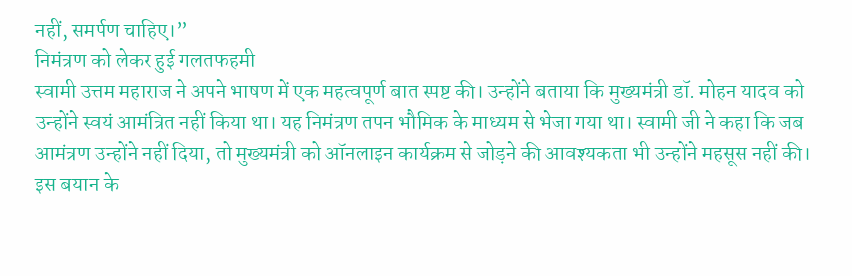नहीं, समर्पण चाहिए।”
निमंत्रण को लेकर हुई गलतफहमी
स्वामी उत्तम महाराज ने अपने भाषण में एक महत्वपूर्ण बात स्पष्ट की। उन्होंने बताया कि मुख्यमंत्री डॉ. मोहन यादव को उन्होंने स्वयं आमंत्रित नहीं किया था। यह निमंत्रण तपन भौमिक के माध्यम से भेजा गया था। स्वामी जी ने कहा कि जब आमंत्रण उन्होंने नहीं दिया, तो मुख्यमंत्री को ऑनलाइन कार्यक्रम से जोड़ने की आवश्यकता भी उन्होंने महसूस नहीं की।
इस बयान के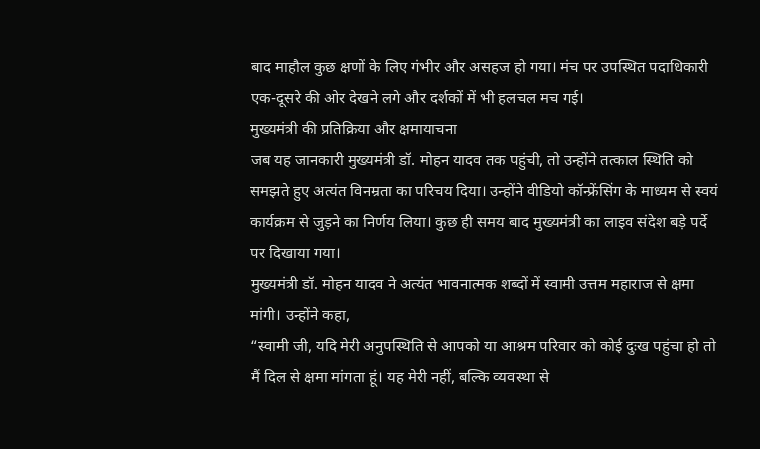बाद माहौल कुछ क्षणों के लिए गंभीर और असहज हो गया। मंच पर उपस्थित पदाधिकारी एक-दूसरे की ओर देखने लगे और दर्शकों में भी हलचल मच गई।
मुख्यमंत्री की प्रतिक्रिया और क्षमायाचना
जब यह जानकारी मुख्यमंत्री डॉ. मोहन यादव तक पहुंची, तो उन्होंने तत्काल स्थिति को समझते हुए अत्यंत विनम्रता का परिचय दिया। उन्होंने वीडियो कॉन्फ्रेंसिंग के माध्यम से स्वयं कार्यक्रम से जुड़ने का निर्णय लिया। कुछ ही समय बाद मुख्यमंत्री का लाइव संदेश बड़े पर्दे पर दिखाया गया।
मुख्यमंत्री डॉ. मोहन यादव ने अत्यंत भावनात्मक शब्दों में स्वामी उत्तम महाराज से क्षमा मांगी। उन्होंने कहा,
“स्वामी जी, यदि मेरी अनुपस्थिति से आपको या आश्रम परिवार को कोई दुःख पहुंचा हो तो मैं दिल से क्षमा मांगता हूं। यह मेरी नहीं, बल्कि व्यवस्था से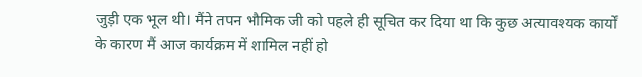जुड़ी एक भूल थी। मैंने तपन भौमिक जी को पहले ही सूचित कर दिया था कि कुछ अत्यावश्यक कार्यों के कारण मैं आज कार्यक्रम में शामिल नहीं हो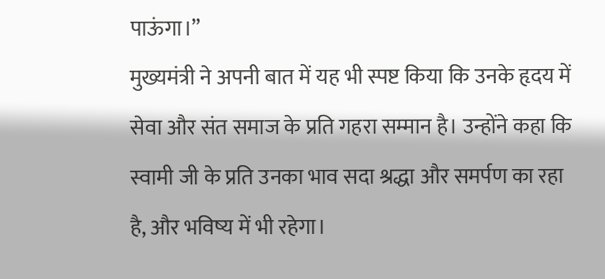पाऊंगा।”
मुख्यमंत्री ने अपनी बात में यह भी स्पष्ट किया कि उनके हृदय में सेवा और संत समाज के प्रति गहरा सम्मान है। उन्होंने कहा कि स्वामी जी के प्रति उनका भाव सदा श्रद्धा और समर्पण का रहा है, और भविष्य में भी रहेगा।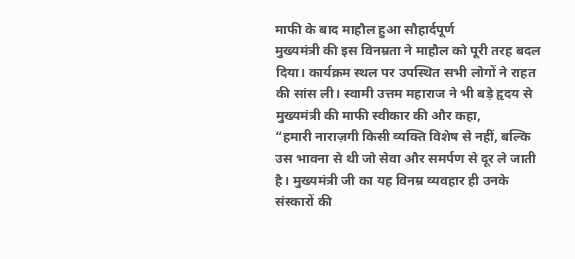माफी के बाद माहौल हुआ सौहार्दपूर्ण
मुख्यमंत्री की इस विनम्रता ने माहौल को पूरी तरह बदल दिया। कार्यक्रम स्थल पर उपस्थित सभी लोगों ने राहत की सांस ली। स्वामी उत्तम महाराज ने भी बड़े हृदय से मुख्यमंत्री की माफी स्वीकार की और कहा,
“हमारी नाराज़गी किसी व्यक्ति विशेष से नहीं, बल्कि उस भावना से थी जो सेवा और समर्पण से दूर ले जाती है। मुख्यमंत्री जी का यह विनम्र व्यवहार ही उनके संस्कारों की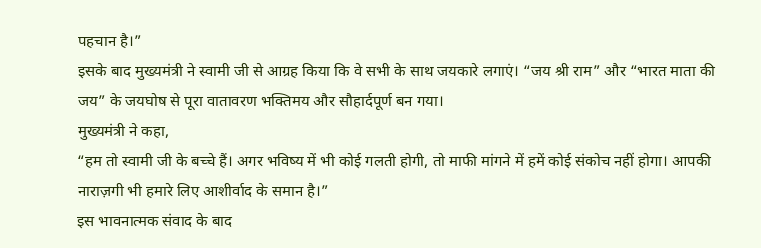पहचान है।”
इसके बाद मुख्यमंत्री ने स्वामी जी से आग्रह किया कि वे सभी के साथ जयकारे लगाएं। “जय श्री राम” और “भारत माता की जय” के जयघोष से पूरा वातावरण भक्तिमय और सौहार्दपूर्ण बन गया।
मुख्यमंत्री ने कहा,
“हम तो स्वामी जी के बच्चे हैं। अगर भविष्य में भी कोई गलती होगी, तो माफी मांगने में हमें कोई संकोच नहीं होगा। आपकी नाराज़गी भी हमारे लिए आशीर्वाद के समान है।”
इस भावनात्मक संवाद के बाद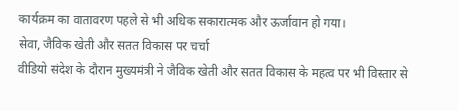कार्यक्रम का वातावरण पहले से भी अधिक सकारात्मक और ऊर्जावान हो गया।
सेवा, जैविक खेती और सतत विकास पर चर्चा
वीडियो संदेश के दौरान मुख्यमंत्री ने जैविक खेती और सतत विकास के महत्व पर भी विस्तार से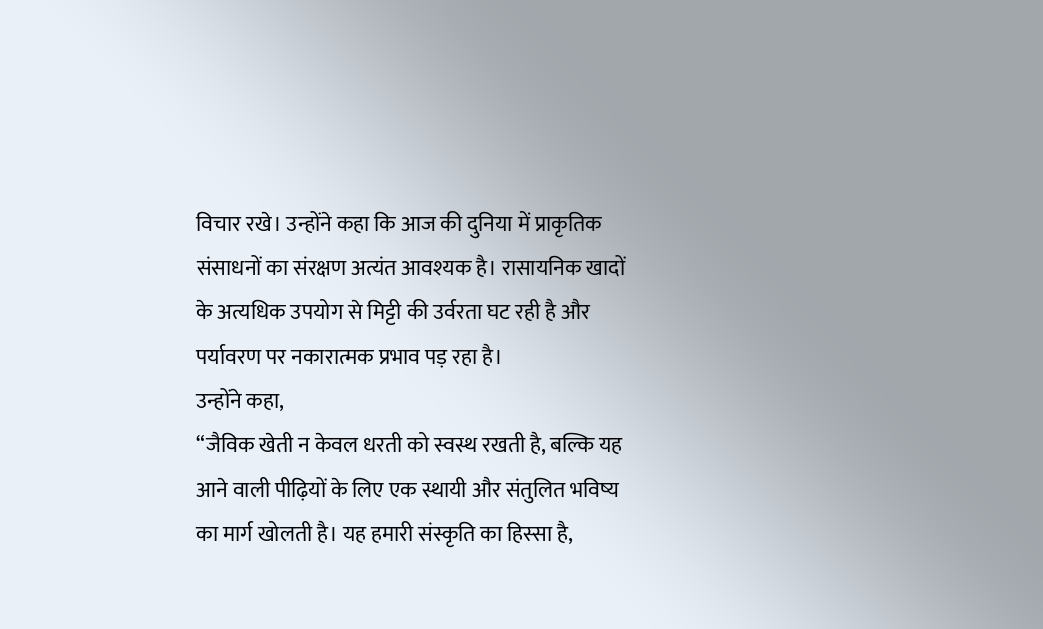विचार रखे। उन्होंने कहा कि आज की दुनिया में प्राकृतिक संसाधनों का संरक्षण अत्यंत आवश्यक है। रासायनिक खादों के अत्यधिक उपयोग से मिट्टी की उर्वरता घट रही है और पर्यावरण पर नकारात्मक प्रभाव पड़ रहा है।
उन्होंने कहा,
“जैविक खेती न केवल धरती को स्वस्थ रखती है, बल्कि यह आने वाली पीढ़ियों के लिए एक स्थायी और संतुलित भविष्य का मार्ग खोलती है। यह हमारी संस्कृति का हिस्सा है,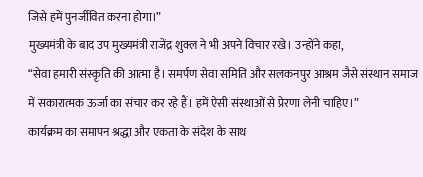जिसे हमें पुनर्जीवित करना होगा।”
मुख्यमंत्री के बाद उप मुख्यमंत्री राजेंद्र शुक्ल ने भी अपने विचार रखे। उन्होंने कहा,
“सेवा हमारी संस्कृति की आत्मा है। समर्पण सेवा समिति और सलकनपुर आश्रम जैसे संस्थान समाज में सकारात्मक ऊर्जा का संचार कर रहे हैं। हमें ऐसी संस्थाओं से प्रेरणा लेनी चाहिए।”
कार्यक्रम का समापन श्रद्धा और एकता के संदेश के साथ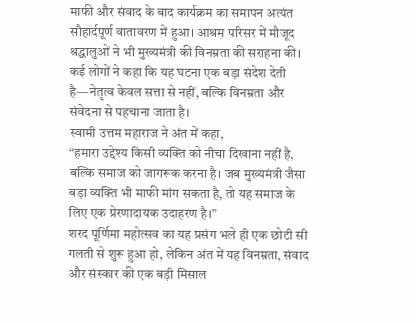माफी और संवाद के बाद कार्यक्रम का समापन अत्यंत सौहार्दपूर्ण वातावरण में हुआ। आश्रम परिसर में मौजूद श्रद्धालुओं ने भी मुख्यमंत्री की विनम्रता की सराहना की। कई लोगों ने कहा कि यह घटना एक बड़ा संदेश देती है—नेतृत्व केवल सत्ता से नहीं, बल्कि विनम्रता और संवेदना से पहचाना जाता है।
स्वामी उत्तम महाराज ने अंत में कहा,
“हमारा उद्देश्य किसी व्यक्ति को नीचा दिखाना नहीं है, बल्कि समाज को जागरूक करना है। जब मुख्यमंत्री जैसा बड़ा व्यक्ति भी माफी मांग सकता है, तो यह समाज के लिए एक प्रेरणादायक उदाहरण है।”
शरद पूर्णिमा महोत्सव का यह प्रसंग भले ही एक छोटी सी गलती से शुरू हुआ हो, लेकिन अंत में यह विनम्रता, संवाद और संस्कार की एक बड़ी मिसाल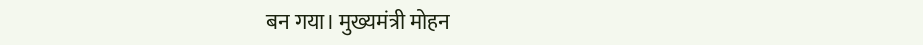बन गया। मुख्यमंत्री मोहन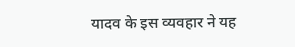यादव के इस व्यवहार ने यह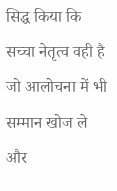सिद्ध किया कि सच्चा नेतृत्व वही है जो आलोचना में भी सम्मान खोज ले और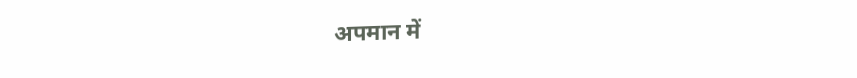अपमान में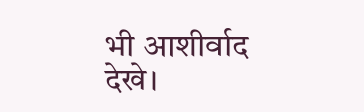भी आशीर्वाद देखे।